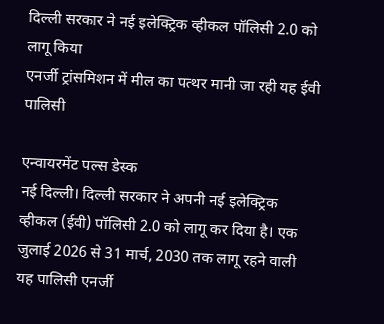दिल्ली सरकार ने नई इलेक्ट्रिक व्हीकल पॉलिसी 2.0 को लागू किया
एनर्जी ट्रांसमिशन में मील का पत्थर मानी जा रही यह ईवी पालिसी

एन्वायरमेंट पल्स डेस्क
नई दिल्ली। दिल्ली सरकार ने अपनी नई इलेक्ट्रिक व्हीकल (ईवी) पॉलिसी 2.0 को लागू कर दिया है। एक जुलाई 2026 से 31 मार्च, 2030 तक लागू रहने वाली यह पालिसी एनर्जी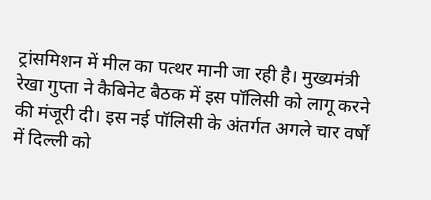ट्रांसमिशन में मील का पत्थर मानी जा रही है। मुख्यमंत्री रेखा गुप्ता ने कैबिनेट बैठक में इस पॉलिसी को लागू करने की मंजूरी दी। इस नई पॉलिसी के अंतर्गत अगले चार वर्षों में दिल्ली को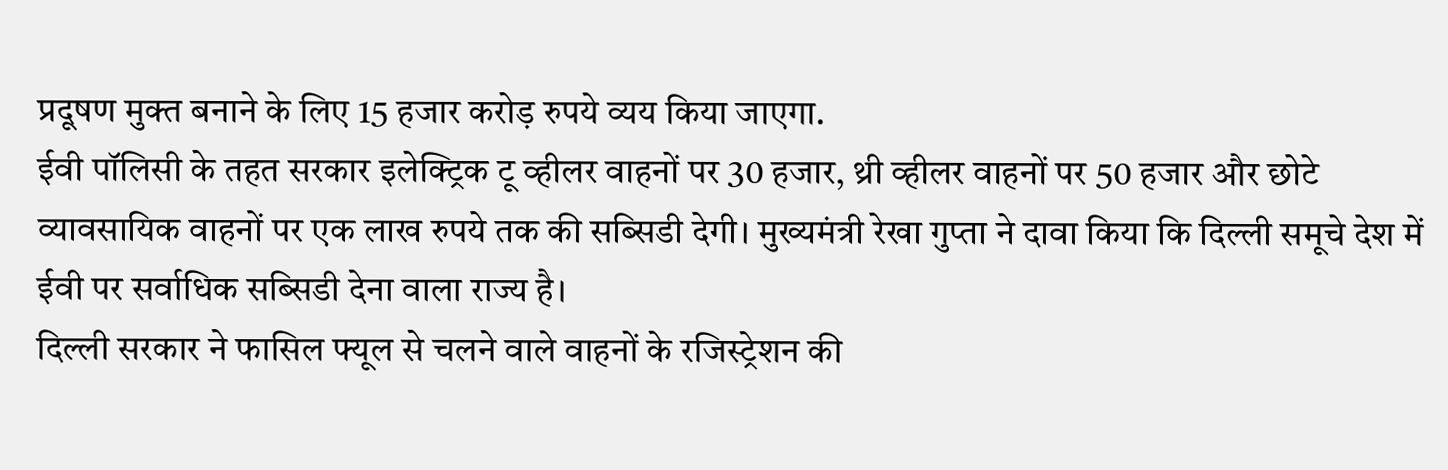प्रदूषण मुक्त बनाने के लिए 15 हजार करोड़ रुपये व्यय किया जाएगा.
ईवी पॉलिसी के तहत सरकार इलेक्ट्रिक टू व्हीलर वाहनों पर 30 हजार, थ्री व्हीलर वाहनों पर 50 हजार और छोटे व्यावसायिक वाहनों पर एक लाख रुपये तक की सब्सिडी देगी। मुख्यमंत्री रेखा गुप्ता ने दावा किया कि दिल्ली समूचे देश में ईवी पर सर्वाधिक सब्सिडी देना वाला राज्य है।
दिल्ली सरकार ने फासिल फ्यूल से चलने वाले वाहनों के रजिस्ट्रेशन की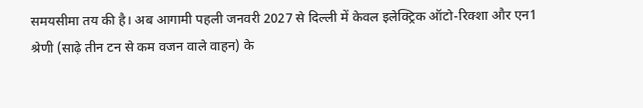समयसीमा तय की है। अब आगामी पहली जनवरी 2027 से दिल्ली में केवल इलेक्ट्रिक ऑटो-रिक्शा और एन1 श्रेणी (साढ़े तीन टन से कम वजन वाले वाहन) के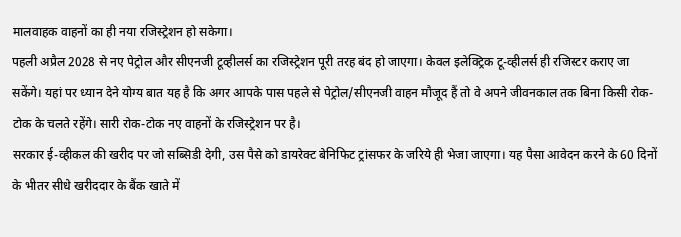मालवाहक वाहनों का ही नया रजिस्ट्रेशन हो सकेगा।
पहली अप्रैल 2028 से नए पेट्रोल और सीएनजी टूव्हीलर्स का रजिस्ट्रेशन पूरी तरह बंद हो जाएगा। केवल इलेक्ट्रिक टू-व्हीलर्स ही रजिस्टर कराए जा सकेंगे। यहां पर ध्यान देने योग्य बात यह है कि अगर आपके पास पहले से पेट्रोल/सीएनजी वाहन मौजूद हैं तो वे अपने जीवनकाल तक बिना किसी रोक-टोक के चलते रहेंगे। सारी रोक-टोक नए वाहनों के रजिस्ट्रेशन पर है।
सरकार ई-व्हीकल की खरीद पर जो सब्सिडी देगी, उस पैसे को डायरेक्ट बेनिफिट ट्रांसफर के जरिये ही भेजा जाएगा। यह पैसा आवेदन करने के 60 दिनों के भीतर सीधे खरीददार के बैंक खाते में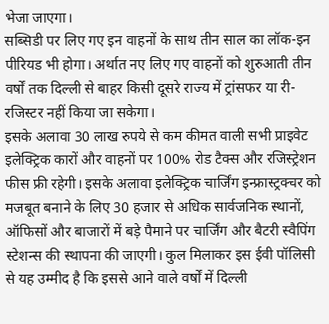भेजा जाएगा।
सब्सिडी पर लिए गए इन वाहनों के साथ तीन साल का लॉक-इन पीरियड भी होगा। अर्थात नए लिए गए वाहनों को शुरुआती तीन वर्षों तक दिल्ली से बाहर किसी दूसरे राज्य में ट्रांसफर या री-रजिस्टर नहीं किया जा सकेगा।
इसके अलावा 30 लाख रुपये से कम कीमत वाली सभी प्राइवेट इलेक्ट्रिक कारों और वाहनों पर 100% रोड टैक्स और रजिस्ट्रेशन फीस फ्री रहेगी। इसके अलावा इलेक्ट्रिक चार्जिंग इन्फ्रास्ट्रक्चर को मजबूत बनाने के लिए 30 हजार से अधिक सार्वजनिक स्थानों, ऑफिसों और बाजारों में बड़े पैमाने पर चार्जिंग और बैटरी स्वैपिंग स्टेशन्स की स्थापना की जाएगी। कुल मिलाकर इस ईवी पॉलिसी से यह उम्मीद है कि इससे आने वाले वर्षों में दिल्ली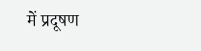में प्रदूषण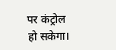पर कंट्रोल हो सकेगा।